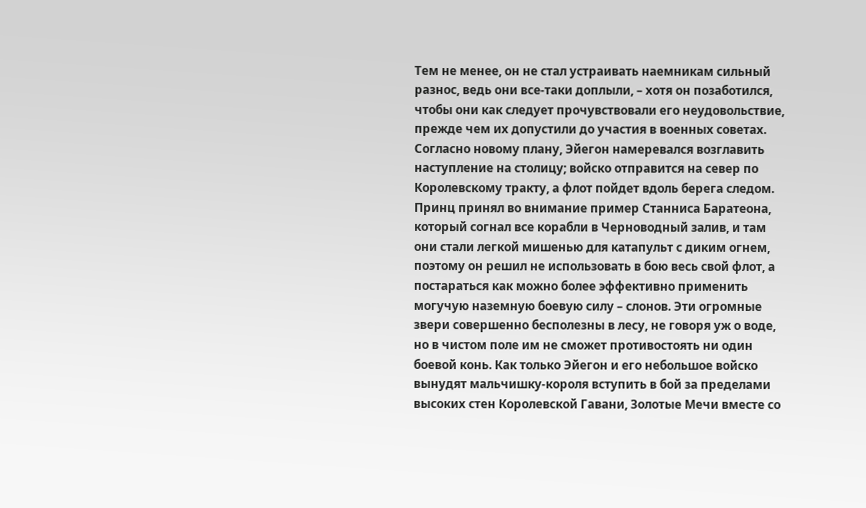Тем не менее, он не стал устраивать наемникам сильный разнос, ведь они все-таки доплыли, – хотя он позаботился, чтобы они как следует прочувствовали его неудовольствие, прежде чем их допустили до участия в военных советах. Согласно новому плану, Эйегон намеревался возглавить наступление на столицу; войско отправится на север по Королевскому тракту, а флот пойдет вдоль берега следом. Принц принял во внимание пример Станниса Баратеона, который согнал все корабли в Черноводный залив, и там они стали легкой мишенью для катапульт с диким огнем, поэтому он решил не использовать в бою весь свой флот, а постараться как можно более эффективно применить могучую наземную боевую силу – слонов. Эти огромные звери совершенно бесполезны в лесу, не говоря уж о воде, но в чистом поле им не сможет противостоять ни один боевой конь. Как только Эйегон и его небольшое войско вынудят мальчишку-короля вступить в бой за пределами высоких стен Королевской Гавани, Золотые Мечи вместе со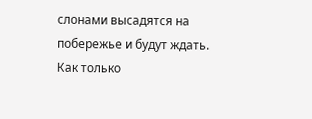слонами высадятся на побережье и будут ждать. Как только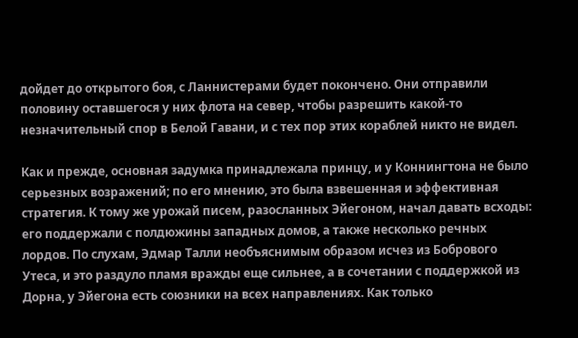дойдет до открытого боя, с Ланнистерами будет покончено. Они отправили половину оставшегося у них флота на север, чтобы разрешить какой-то незначительный спор в Белой Гавани, и с тех пор этих кораблей никто не видел.

Как и прежде, основная задумка принадлежала принцу, и у Коннингтона не было серьезных возражений; по его мнению, это была взвешенная и эффективная стратегия. К тому же урожай писем, разосланных Эйегоном, начал давать всходы: его поддержали с полдюжины западных домов, а также несколько речных лордов. По слухам, Эдмар Талли необъяснимым образом исчез из Бобрового Утеса, и это раздуло пламя вражды еще сильнее, а в сочетании с поддержкой из Дорна, у Эйегона есть союзники на всех направлениях. Как только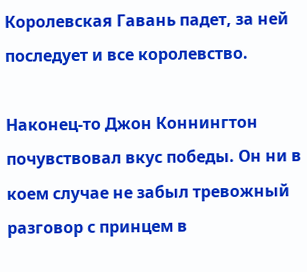Королевская Гавань падет, за ней последует и все королевство.

Наконец-то Джон Коннингтон почувствовал вкус победы. Он ни в коем случае не забыл тревожный разговор с принцем в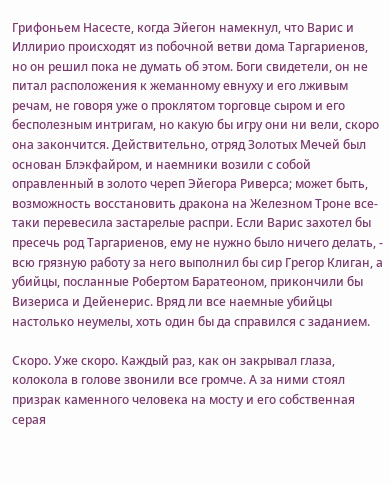Грифоньем Насесте, когда Эйегон намекнул, что Варис и Иллирио происходят из побочной ветви дома Таргариенов, но он решил пока не думать об этом. Боги свидетели, он не питал расположения к жеманному евнуху и его лживым речам, не говоря уже о проклятом торговце сыром и его бесполезным интригам, но какую бы игру они ни вели, скоро она закончится. Действительно, отряд Золотых Мечей был основан Блэкфайром, и наемники возили с собой оправленный в золото череп Эйегора Риверса; может быть, возможность восстановить дракона на Железном Троне все-таки перевесила застарелые распри. Если Варис захотел бы пресечь род Таргариенов, ему не нужно было ничего делать, - всю грязную работу за него выполнил бы сир Грегор Клиган, а убийцы, посланные Робертом Баратеоном, прикончили бы Визериса и Дейенерис. Вряд ли все наемные убийцы настолько неумелы, хоть один бы да справился с заданием.

Скоро. Уже скоро. Каждый раз, как он закрывал глаза, колокола в голове звонили все громче. А за ними стоял призрак каменного человека на мосту и его собственная серая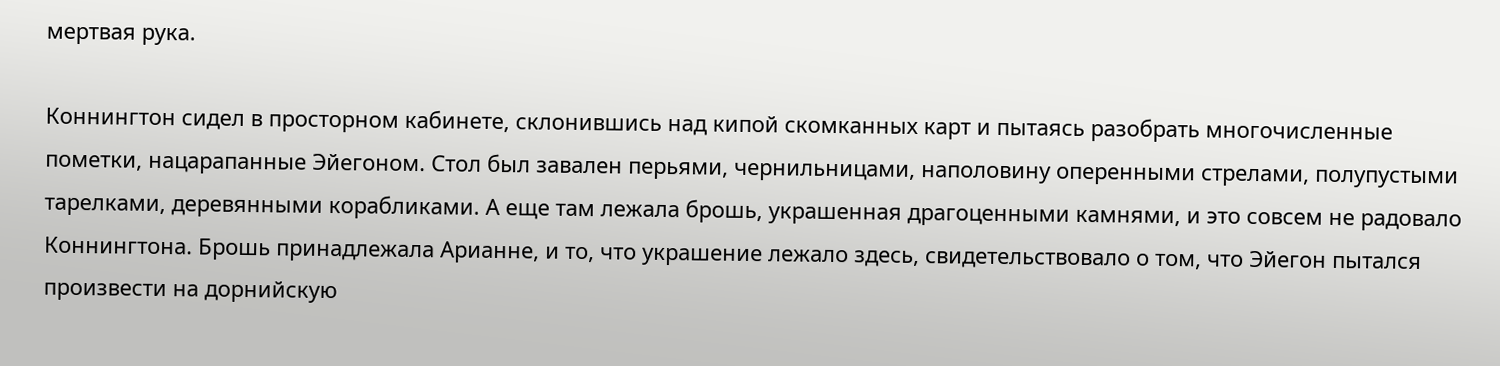мертвая рука.

Коннингтон сидел в просторном кабинете, склонившись над кипой скомканных карт и пытаясь разобрать многочисленные пометки, нацарапанные Эйегоном. Стол был завален перьями, чернильницами, наполовину оперенными стрелами, полупустыми тарелками, деревянными корабликами. А еще там лежала брошь, украшенная драгоценными камнями, и это совсем не радовало Коннингтона. Брошь принадлежала Арианне, и то, что украшение лежало здесь, свидетельствовало о том, что Эйегон пытался произвести на дорнийскую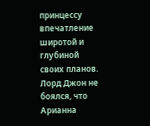принцессу впечатление широтой и глубиной своих планов. Лорд Джон не боялся, что Арианна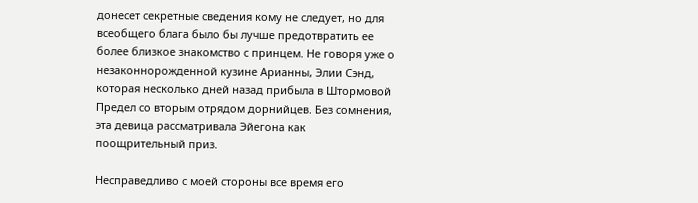донесет секретные сведения кому не следует, но для всеобщего блага было бы лучше предотвратить ее более близкое знакомство с принцем. Не говоря уже о незаконнорожденной кузине Арианны, Элии Сэнд, которая несколько дней назад прибыла в Штормовой Предел со вторым отрядом дорнийцев. Без сомнения, эта девица рассматривала Эйегона как поощрительный приз.

Несправедливо с моей стороны все время его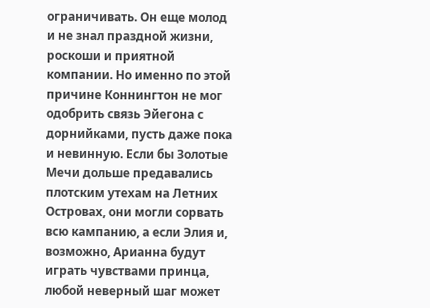ограничивать. Он еще молод и не знал праздной жизни, роскоши и приятной компании. Но именно по этой причине Коннингтон не мог одобрить связь Эйегона с дорнийками, пусть даже пока и невинную. Если бы Золотые Мечи дольше предавались плотским утехам на Летних Островах, они могли сорвать всю кампанию, а если Элия и, возможно, Арианна будут играть чувствами принца, любой неверный шаг может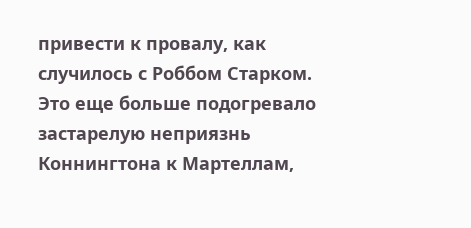привести к провалу, как случилось с Роббом Старком. Это еще больше подогревало застарелую неприязнь Коннингтона к Мартеллам,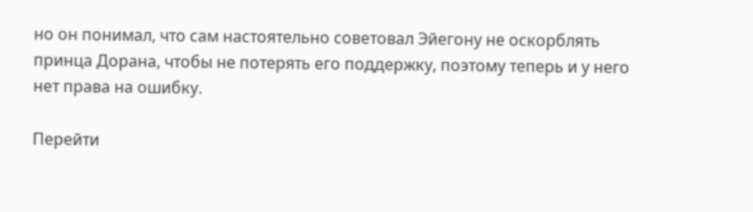но он понимал, что сам настоятельно советовал Эйегону не оскорблять принца Дорана, чтобы не потерять его поддержку, поэтому теперь и у него нет права на ошибку.

Перейти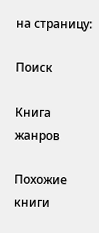на страницу:

Поиск

Книга жанров

Похожие книги